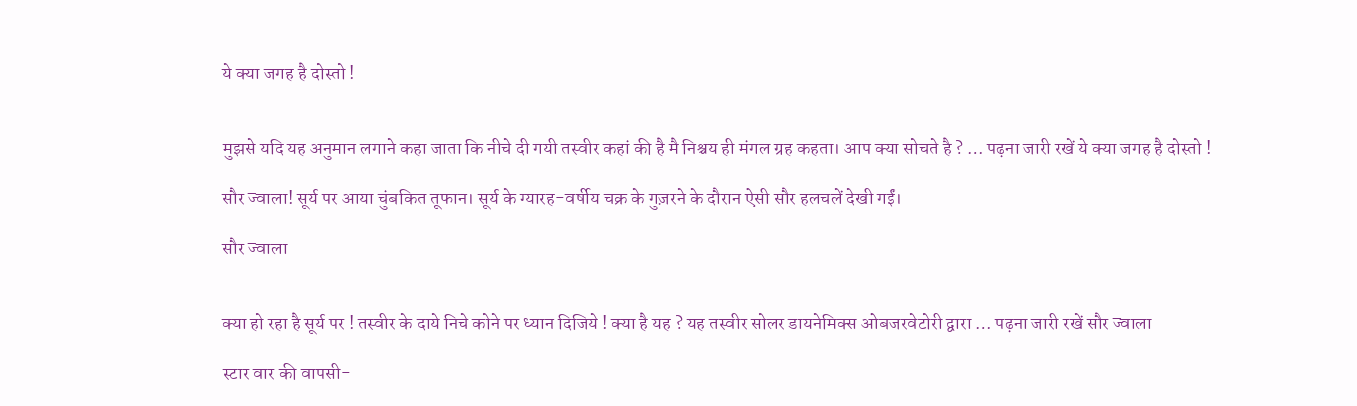ये क्या जगह है दोस्तो !


मुझसे यदि यह अनुमान लगाने कहा जाता कि नीचे दी गयी तस्वीर कहां की है मै निश्चय ही मंगल ग्रह कहता। आप क्या सोचते है ? … पढ़ना जारी रखें ये क्या जगह है दोस्तो !

सौर ज्वाला! सूर्य पर आया चुंबकित तूफान। सूर्य के ग्यारह-वर्षीय चक्र के गुज़रने के दौरान ऐसी सौर हलचलें देखी गईं।

सौर ज्वाला


क्या हो रहा है सूर्य पर ! तस्वीर के दाये निचे कोने पर ध्यान दिजिये ! क्या है यह ? यह तस्वीर सोलर डायनेमिक्स ओबजरवेटोरी द्वारा … पढ़ना जारी रखें सौर ज्वाला

स्टार वार की वापसी-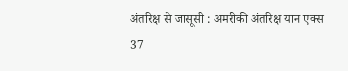अंतरिक्ष से जासूसी : अमरीकी अंतरिक्ष यान एक्स 37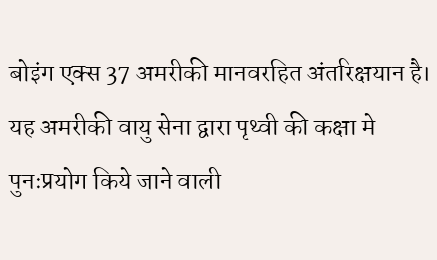बोइंग एक्स 37 अमरीकी मानवरहित अंतरिक्षयान है। यह अमरीकी वायु सेना द्वारा पृथ्वी की कक्षा मे पुनःप्रयोग किये जाने वाली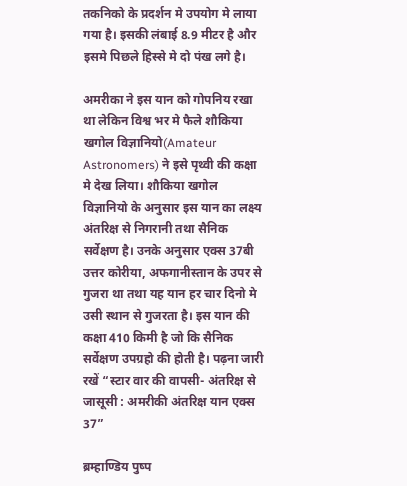तकनिको के प्रदर्शन मे उपयोग मे लाया गया है। इसकी लंबाई 8.9 मीटर है और इसमे पिछले हिस्से मे दो पंख लगे है।

अमरीका ने इस यान को गोपनिय रखा था लेकिन विश्व भर मे फैले शौकिया खगोल विज्ञानियो(Amateur Astronomers) ने इसे पृथ्वी की कक्षा मे देख लिया। शौकिया खगोल विज्ञानियो के अनुसार इस यान का लक्ष्य अंतरिक्ष से निगरानी तथा सैनिक सर्वेक्षण है। उनके अनुसार एक्स 37बी उत्तर कोरीया, अफगानीस्तान के उपर से गुजरा था तथा यह यान हर चार दिनो मे उसी स्थान से गुजरता है। इस यान की कक्षा 410 किमी है जो कि सैनिक सर्वेक्षण उपग्रहो की होती है। पढ़ना जारी रखें “स्टार वार की वापसी- अंतरिक्ष से जासूसी : अमरीकी अंतरिक्ष यान एक्स 37”

ब्रम्हाण्डिय पुष्प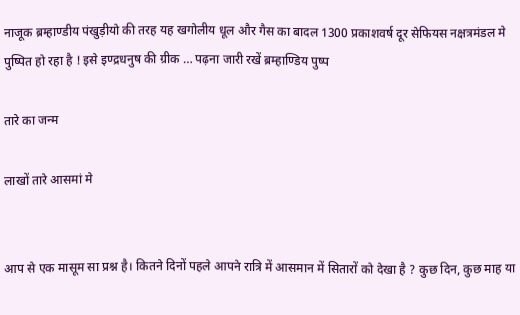नाजूक ब्रम्हाण्डीय पंखुड़ीयो की तरह यह खगोलीय धूल और गैस का बादल 1300 प्रकाशवर्ष दूर सेफियस नक्षत्रमंडल मे पुष्पित हो रहा है ! इसे इण्द्रधनुष की ग्रीक … पढ़ना जारी रखें ब्रम्हाण्डिय पुष्प

तारे का जन्म

लाखों तारे आसमां मे


आप से एक मासूम सा प्रश्न है। कितने दिनों पहले आपने रात्रि में आसमान में सितारों को देखा है ? कुछ दिन, कुछ माह या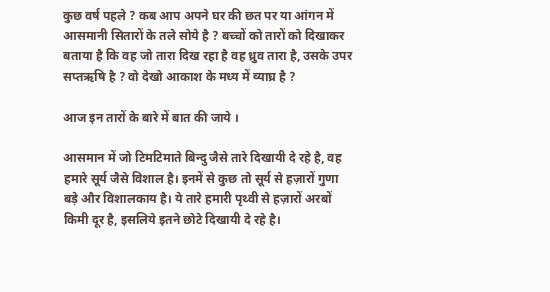कुछ वर्ष पहले ? कब आप अपने घर की छत पर या आंगन में आसमानी सितारों के तले सोये है ? बच्चों को तारों को दिखाकर बताया है कि वह जो तारा दिख रहा है वह ध्रुव तारा है, उसके उपर सप्तऋषि है ? वो देखो आकाश के मध्य में व्याघ्र है ?

आज इन तारों के बारे में बात की जाये ।

आसमान में जो टिमटिमाते बिन्दु जैसे तारे दिखायी दे रहे है, वह हमारे सूर्य जैसे विशाल है। इनमें से कुछ तो सूर्य से हज़ारों गुणा बड़े और विशालकाय है। ये तारे हमारी पृथ्वी से हज़ारों अरबों किमी दूर है, इसलिये इतने छोटे दिखायी दे रहे है।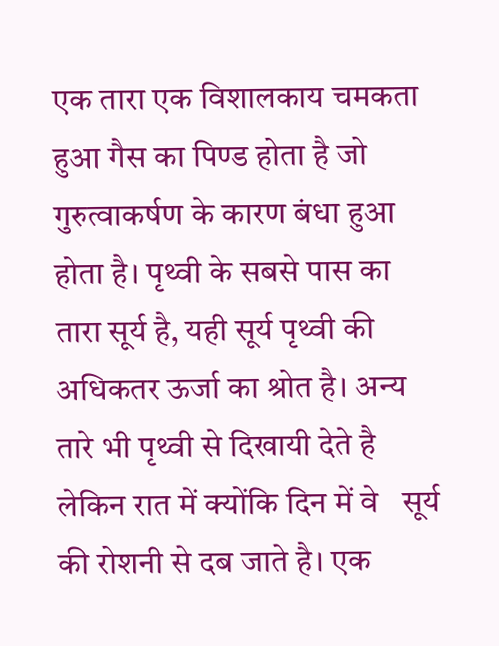एक तारा एक विशालकाय चमकता हुआ गैस का पिण्ड होता है जो गुरुत्वाकर्षण के कारण बंधा हुआ होता है। पृथ्वी के सबसे पास का तारा सूर्य है, यही सूर्य पृथ्वी की अधिकतर ऊर्जा का श्रोत है। अन्य तारे भी पृथ्वी से दिखायी देते है लेकिन रात में क्योंकि दिन में वे   सूर्य की रोशनी से दब जाते है। एक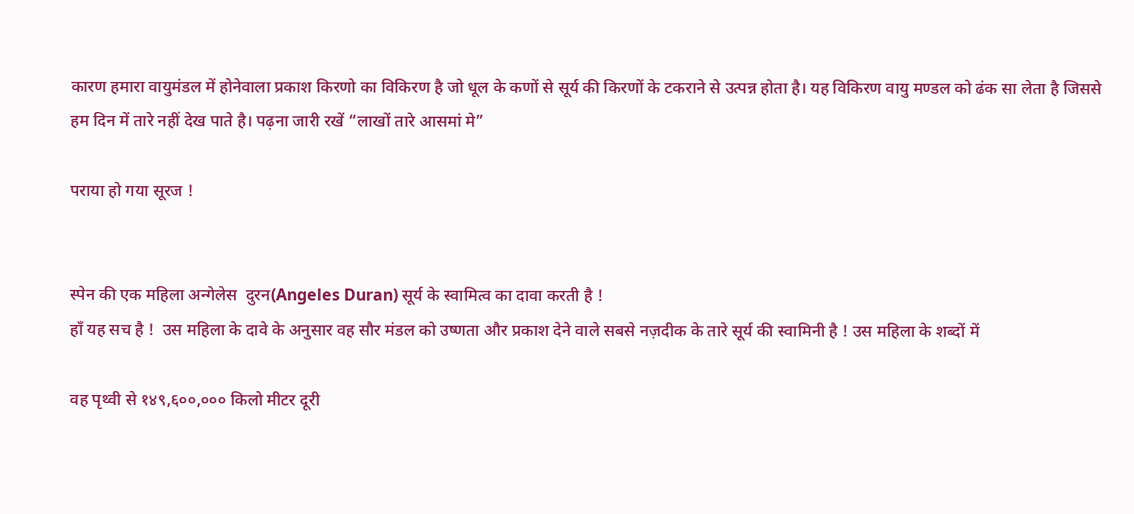कारण हमारा वायुमंडल में होनेवाला प्रकाश किरणो का विकिरण है जो धूल के कणों से सूर्य की किरणों के टकराने से उत्पन्न होता है। यह विकिरण वायु मण्डल को ढंक सा लेता है जिससे हम दिन में तारे नहीं देख पाते है। पढ़ना जारी रखें “लाखों तारे आसमां मे”

पराया हो गया सूरज !


स्पेन की एक महिला अन्गेलेस  दुरन(Angeles Duran) सूर्य के स्वामित्व का दावा करती है !
हाँ यह सच है !  उस महिला के दावे के अनुसार वह सौर मंडल को उष्णता और प्रकाश देने वाले सबसे नज़दीक के तारे सूर्य की स्वामिनी है ! उस महिला के शब्दों में

वह पृथ्वी से १४९,६००,००० किलो मीटर दूरी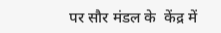पर सौर मंडल के  केंद्र में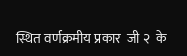स्थित वर्णक्रमीय प्रकार  जी २  के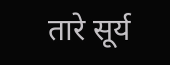तारे सूर्य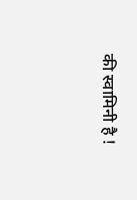की स्वामिनी है !